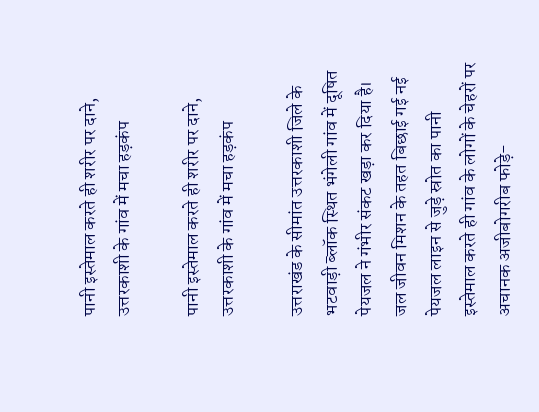पानी इस्तेमाल करते ही शरीर पर दाने, उत्तरकाशी के गांव में मचा हड़कंप

पानी इस्तेमाल करते ही शरीर पर दाने, उत्तरकाशी के गांव में मचा हड़कंप

उत्तराखंड के सीमांत उत्तरकाशी जिले के भटवाड़ी ब्लॉक स्थित भंगेली गांव में दूषित पेयजल ने गंभीर संकट खड़ा कर दिया है। जल जीवन मिशन के तहत बिछाई गई नई पेयजल लाइन से जुड़े स्रोत का पानी इस्तेमाल करते ही गांव के लोगों के चेहरों पर अचानक अजीबोगरीब फोड़े-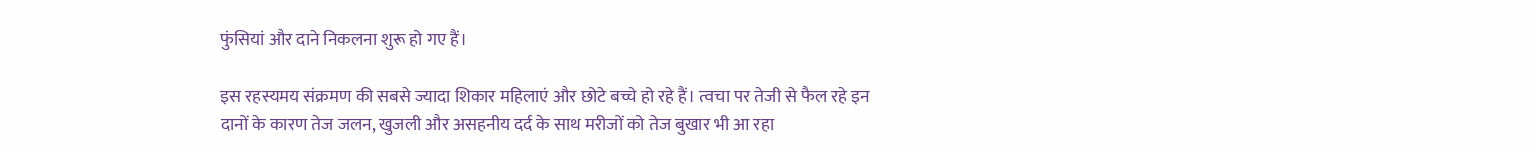फुंसियां और दाने निकलना शुरू हो गए हैं।

इस रहस्यमय संक्रमण की सबसे ज्यादा शिकार महिलाएं और छोटे बच्चे हो रहे हैं। त्वचा पर तेजी से फैल रहे इन दानों के कारण तेज जलन, खुजली और असहनीय दर्द के साथ मरीजों को तेज बुखार भी आ रहा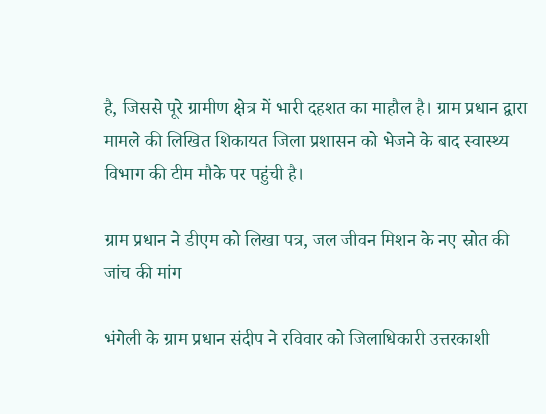है, जिससे पूरे ग्रामीण क्षेत्र में भारी दहशत का माहौल है। ग्राम प्रधान द्वारा मामले की लिखित शिकायत जिला प्रशासन को भेजने के बाद स्वास्थ्य विभाग की टीम मौके पर पहुंची है।

ग्राम प्रधान ने डीएम को लिखा पत्र, जल जीवन मिशन के नए स्रोत की जांच की मांग

भंगेली के ग्राम प्रधान संदीप ने रविवार को जिलाधिकारी उत्तरकाशी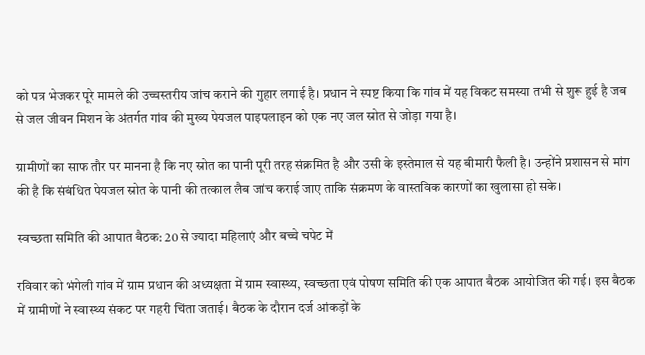को पत्र भेजकर पूरे मामले की उच्चस्तरीय जांच कराने की गुहार लगाई है। प्रधान ने स्पष्ट किया कि गांव में यह विकट समस्या तभी से शुरू हुई है जब से जल जीवन मिशन के अंतर्गत गांव की मुख्य पेयजल पाइपलाइन को एक नए जल स्रोत से जोड़ा गया है।

ग्रामीणों का साफ तौर पर मानना है कि नए स्रोत का पानी पूरी तरह संक्रमित है और उसी के इस्तेमाल से यह बीमारी फैली है। उन्होंने प्रशासन से मांग की है कि संबंधित पेयजल स्रोत के पानी की तत्काल लैब जांच कराई जाए ताकि संक्रमण के वास्तविक कारणों का खुलासा हो सके।

स्वच्छता समिति की आपात बैठक: 20 से ज्यादा महिलाएं और बच्चे चपेट में

रविवार को भंगेली गांव में ग्राम प्रधान की अध्यक्षता में ग्राम स्वास्थ्य, स्वच्छता एवं पोषण समिति की एक आपात बैठक आयोजित की गई। इस बैठक में ग्रामीणों ने स्वास्थ्य संकट पर गहरी चिंता जताई। बैठक के दौरान दर्ज आंकड़ों के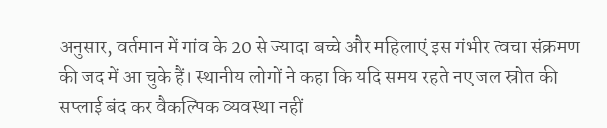अनुसार, वर्तमान में गांव के 20 से ज्यादा बच्चे और महिलाएं इस गंभीर त्वचा संक्रमण की जद में आ चुके हैं। स्थानीय लोगों ने कहा कि यदि समय रहते नए जल स्रोत की सप्लाई बंद कर वैकल्पिक व्यवस्था नहीं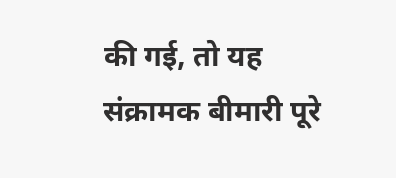की गई, तो यह संक्रामक बीमारी पूरे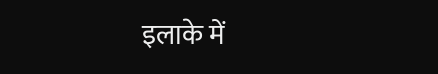इलाके में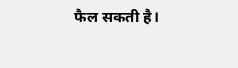फैल सकती है।